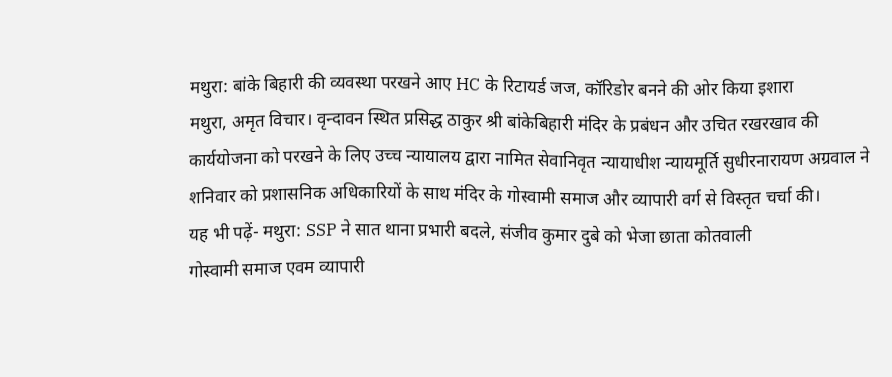मथुरा: बांके बिहारी की व्यवस्था परखने आए HC के रिटायर्ड जज, कॉरिडोर बनने की ओर किया इशारा
मथुरा, अमृत विचार। वृन्दावन स्थित प्रसिद्ध ठाकुर श्री बांकेबिहारी मंदिर के प्रबंधन और उचित रखरखाव की कार्ययोजना को परखने के लिए उच्च न्यायालय द्वारा नामित सेवानिवृत न्यायाधीश न्यायमूर्ति सुधीरनारायण अग्रवाल ने शनिवार को प्रशासनिक अधिकारियों के साथ मंदिर के गोस्वामी समाज और व्यापारी वर्ग से विस्तृत चर्चा की।
यह भी पढ़ें- मथुरा: SSP ने सात थाना प्रभारी बदले, संजीव कुमार दुबे को भेजा छाता कोतवाली
गोस्वामी समाज एवम व्यापारी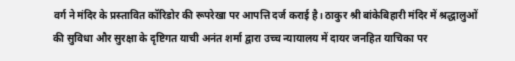वर्ग ने मंदिर के प्रस्तावित कॉरिडोर की रूपरेखा पर आपत्ति दर्ज कराई है। ठाकुर श्री बांकेबिहारी मंदिर में श्रद्धालुओं की सुविधा और सुरक्षा के दृष्टिगत याची अनंत शर्मा द्वारा उच्च न्यायालय में दायर जनहित याचिका पर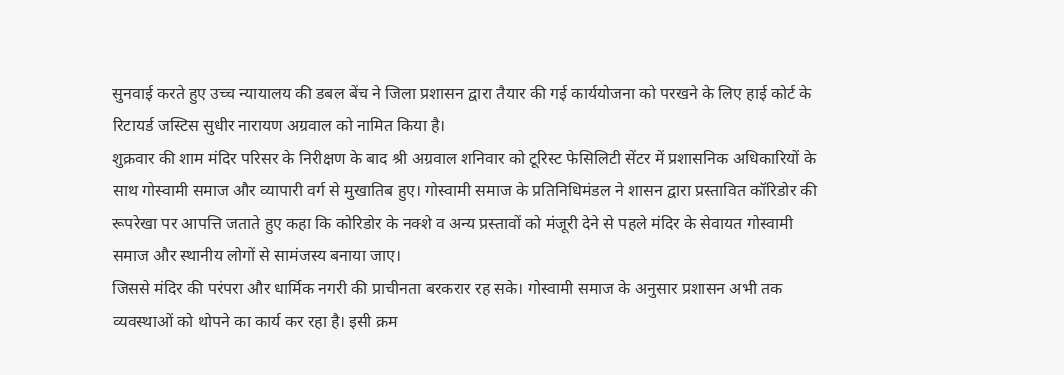सुनवाई करते हुए उच्च न्यायालय की डबल बेंच ने जिला प्रशासन द्वारा तैयार की गई कार्ययोजना को परखने के लिए हाई कोर्ट के रिटायर्ड जस्टिस सुधीर नारायण अग्रवाल को नामित किया है।
शुक्रवार की शाम मंदिर परिसर के निरीक्षण के बाद श्री अग्रवाल शनिवार को टूरिस्ट फेसिलिटी सेंटर में प्रशासनिक अधिकारियों के साथ गोस्वामी समाज और व्यापारी वर्ग से मुखातिब हुए। गोस्वामी समाज के प्रतिनिधिमंडल ने शासन द्वारा प्रस्तावित कॉरिडोर की रूपरेखा पर आपत्ति जताते हुए कहा कि कोरिडोर के नक्शे व अन्य प्रस्तावों को मंजूरी देने से पहले मंदिर के सेवायत गोस्वामी समाज और स्थानीय लोगों से सामंजस्य बनाया जाए।
जिससे मंदिर की परंपरा और धार्मिक नगरी की प्राचीनता बरकरार रह सके। गोस्वामी समाज के अनुसार प्रशासन अभी तक व्यवस्थाओं को थोपने का कार्य कर रहा है। इसी क्रम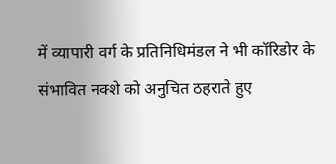में व्यापारी वर्ग के प्रतिनिधिमंडल ने भी कॉरिडोर के संभावित नक्शे को अनुचित ठहराते हुए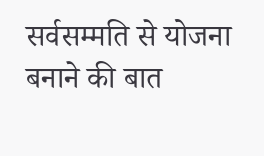सर्वसम्मति से योजना बनाने की बात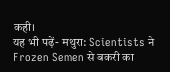कही।
यह भी पढ़ें- मथुरा: Scientists ने Frozen Semen से बकरी का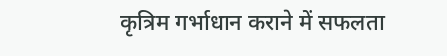कृत्रिम गर्भाधान कराने में सफलता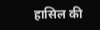हासिल की